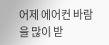어제 에어컨 바람을 많이 받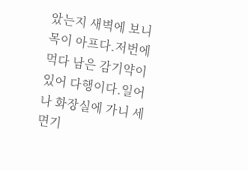았는지 새벽에 보니 목이 아프다.저번에 먹다 남은 감기약이 있어 다행이다.일어나 화장실에 가니 세면기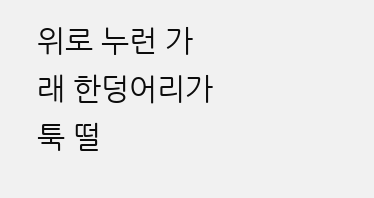위로 누런 가래 한덩어리가 툭 떨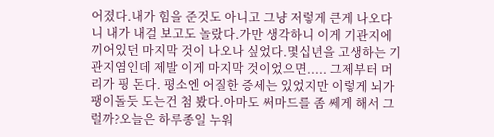어졌다.내가 힘을 준것도 아니고 그냥 저렇게 큰게 나오다니 내가 내걸 보고도 놀랐다.가만 생각하니 이게 기관지에 끼어있던 마지막 것이 나오나 싶었다.몇십년을 고생하는 기관지염인데 제발 이게 마지막 것이었으면..... 그제부터 머리가 핑 돈다. 평소엔 어질한 증세는 있었지만 이렇게 뇌가 팽이돌듯 도는건 첨 봤다.아마도 써마드를 좀 쎄게 해서 그럴까?오늘은 하루종일 누워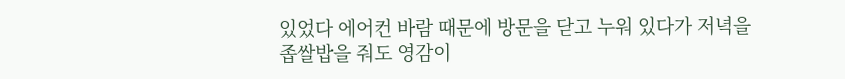있었다 에어컨 바람 때문에 방문을 닫고 누워 있다가 저녁을 좁쌀밥을 줘도 영감이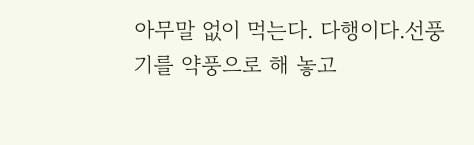아무말 없이 먹는다. 다행이다.선풍기를 약풍으로 해 놓고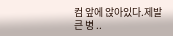컴 앞에 앉아있다.제발 큰 병 ..